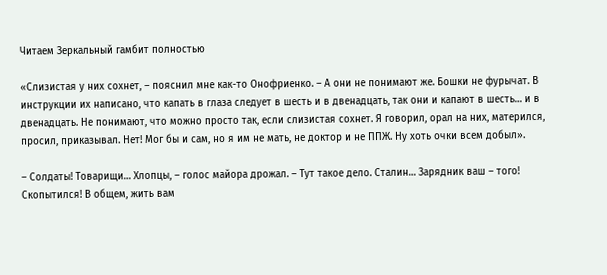Читаем Зеркальный гамбит полностью

«Слизистая у них сохнет, – пояснил мне как-то Онофриенко. – А они не понимают же. Бошки не фурычат. В инструкции их написано, что капать в глаза следует в шесть и в двенадцать, так они и капают в шесть… и в двенадцать. Не понимают, что можно просто так, если слизистая сохнет. Я говорил, орал на них, матерился, просил, приказывал. Нет! Мог бы и сам, но я им не мать, не доктор и не ППЖ. Ну хоть очки всем добыл».

– Солдаты! Товарищи… Хлопцы, – голос майора дрожал. – Тут такое дело. Сталин… Зарядник ваш – того! Скопытился! В общем, жить вам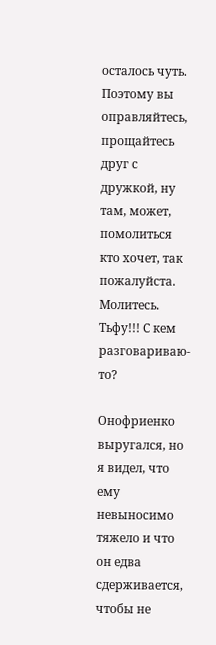осталось чуть. Поэтому вы оправляйтесь, прощайтесь друг с дружкой, ну там, может, помолиться кто хочет, так пожалуйста. Молитесь. Тьфу!!! С кем разговариваю-то?

Онофриенко выругался, но я видел, что ему невыносимо тяжело и что он едва сдерживается, чтобы не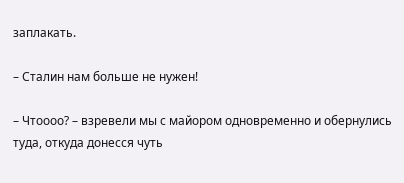заплакать.

– Сталин нам больше не нужен!

– Чтоооо? – взревели мы с майором одновременно и обернулись туда, откуда донесся чуть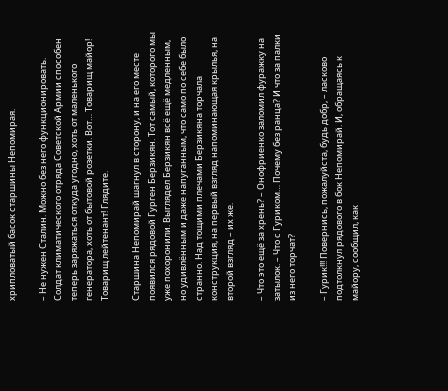хрипловатый басок старшины Непомирая.

– Не нужен Сталин. Можно без него функционировать. Солдат климатического отряда Советской Армии способен теперь заряжаться откуда угодно, хоть от маленького генератора, хоть от бытовой розетки. Вот… Товарищ майор! Товарищ лейтенант! Глядите.

Старшина Непомирай шагнул в сторону, и на его месте появился рядовой Гурген Берзикян. Тот самый, которого мы уже похоронили. Выглядел Берзикян всё ещё медленным, но удивлённым и даже напуганным, что само по себе было странно. Над тощими плечами Берзикяна торчала конструкция, на первый взгляд напоминающая крылья, на второй взгляд – их же.

– Что это ещё за хрень? – Онофриенко заломил фуражку на затылок. – Что с Гуриком… Почему без ранца? И что за палки из него торчат?

– Гурик!!! Повернись, пожалуйста, будь добр, – ласково подтолкнул рядового в бок Непомирай. И, обращаясь к майору, сообщил, как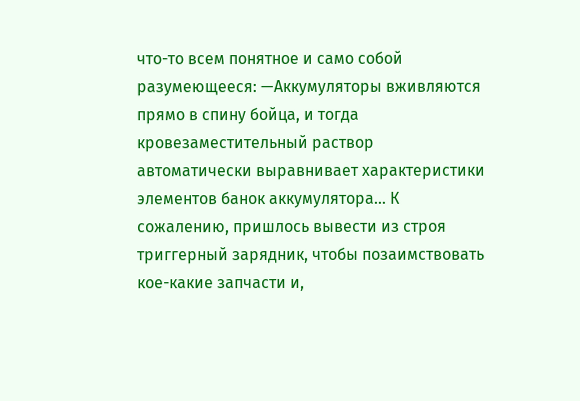что-то всем понятное и само собой разумеющееся: —Аккумуляторы вживляются прямо в спину бойца, и тогда кровезаместительный раствор автоматически выравнивает характеристики элементов банок аккумулятора… К сожалению, пришлось вывести из строя триггерный зарядник, чтобы позаимствовать кое-какие запчасти и,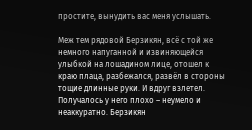простите, вынудить вас меня услышать.

Меж тем рядовой Берзикян, всё с той же немного напуганной и извиняющейся улыбкой на лошадином лице, отошел к краю плаца, разбежался, развёл в стороны тощие длинные руки. И вдруг взлетел. Получалось у него плохо – неумело и неаккуратно. Берзикян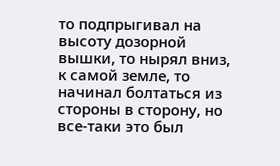то подпрыгивал на высоту дозорной вышки, то нырял вниз, к самой земле, то начинал болтаться из стороны в сторону, но все-таки это был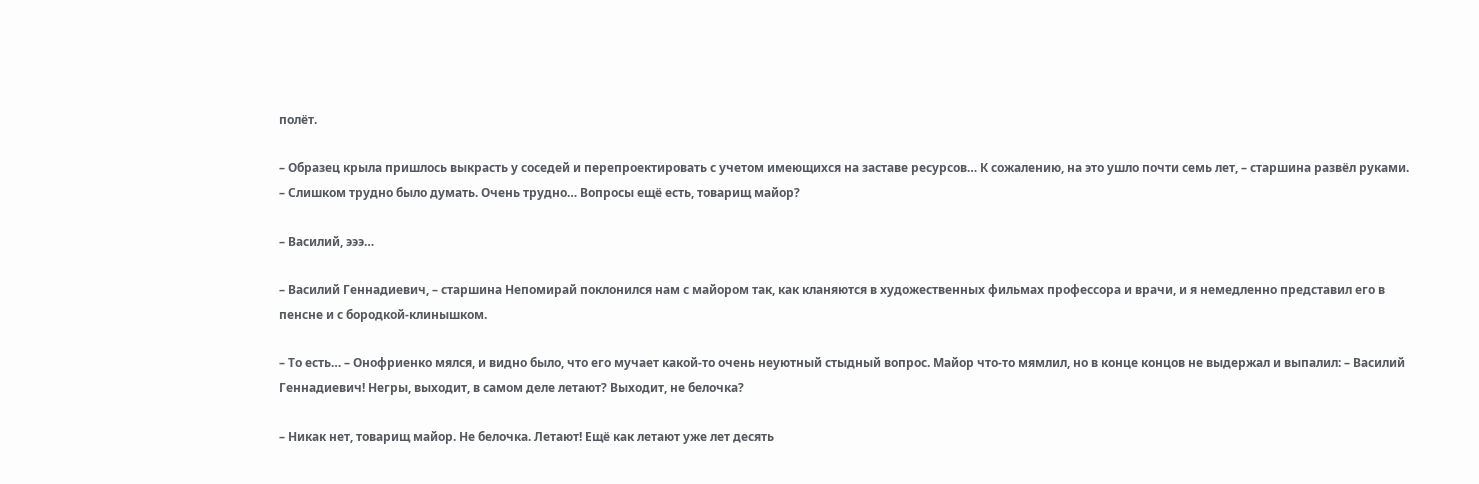полёт.

– Образец крыла пришлось выкрасть у соседей и перепроектировать с учетом имеющихся на заставе ресурсов… К сожалению, на это ушло почти семь лет, – старшина развёл руками. – Слишком трудно было думать. Очень трудно… Вопросы ещё есть, товарищ майор?

– Василий, эээ…

– Василий Геннадиевич, – старшина Непомирай поклонился нам с майором так, как кланяются в художественных фильмах профессора и врачи, и я немедленно представил его в пенсне и с бородкой-клинышком.

– То есть… – Онофриенко мялся, и видно было, что его мучает какой-то очень неуютный стыдный вопрос. Майор что-то мямлил, но в конце концов не выдержал и выпалил: – Василий Геннадиевич! Негры, выходит, в самом деле летают? Выходит, не белочка?

– Никак нет, товарищ майор. Не белочка. Летают! Ещё как летают уже лет десять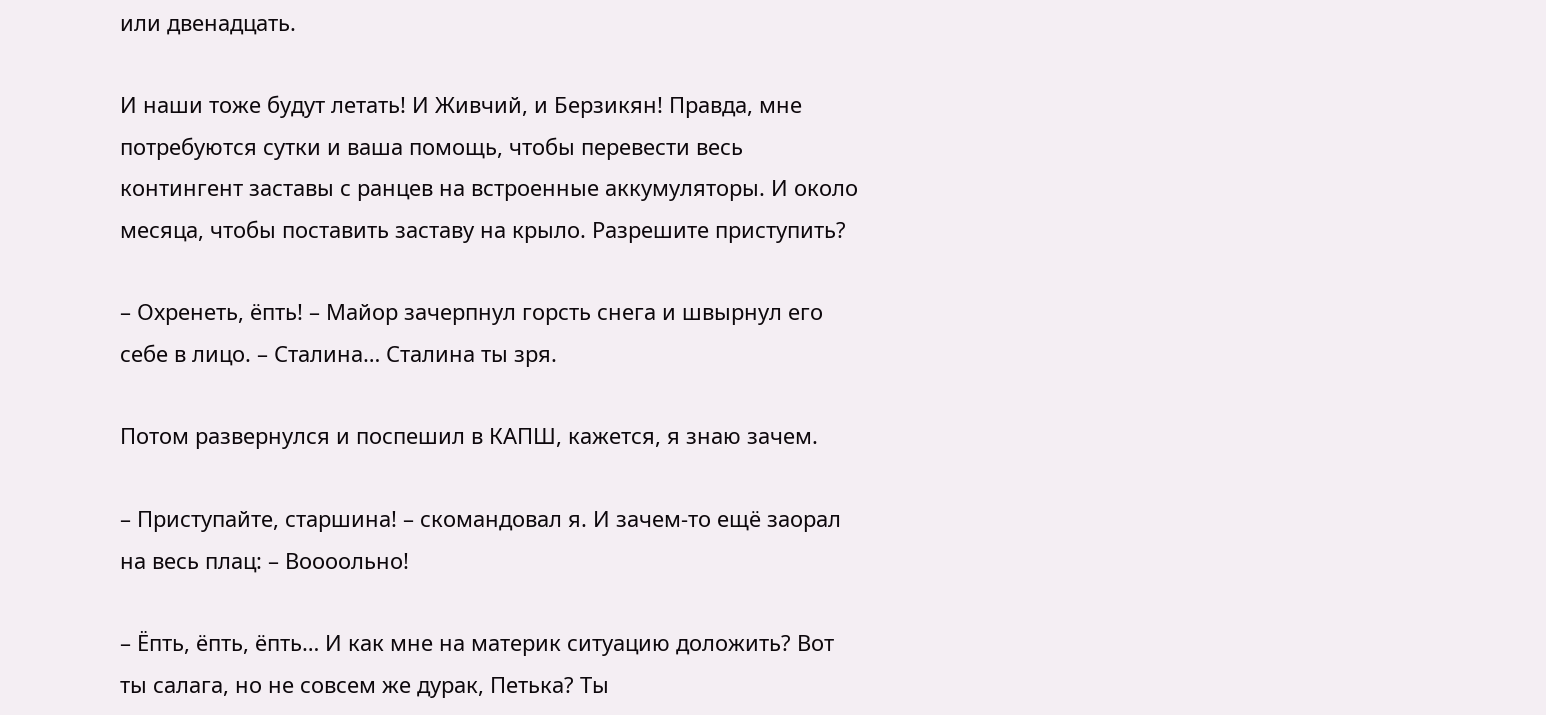или двенадцать.

И наши тоже будут летать! И Живчий, и Берзикян! Правда, мне потребуются сутки и ваша помощь, чтобы перевести весь контингент заставы с ранцев на встроенные аккумуляторы. И около месяца, чтобы поставить заставу на крыло. Разрешите приступить?

– Охренеть, ёпть! – Майор зачерпнул горсть снега и швырнул его себе в лицо. – Сталина… Сталина ты зря.

Потом развернулся и поспешил в КАПШ, кажется, я знаю зачем.

– Приступайте, старшина! – скомандовал я. И зачем-то ещё заорал на весь плац: – Воооольно!

– Ёпть, ёпть, ёпть… И как мне на материк ситуацию доложить? Вот ты салага, но не совсем же дурак, Петька? Ты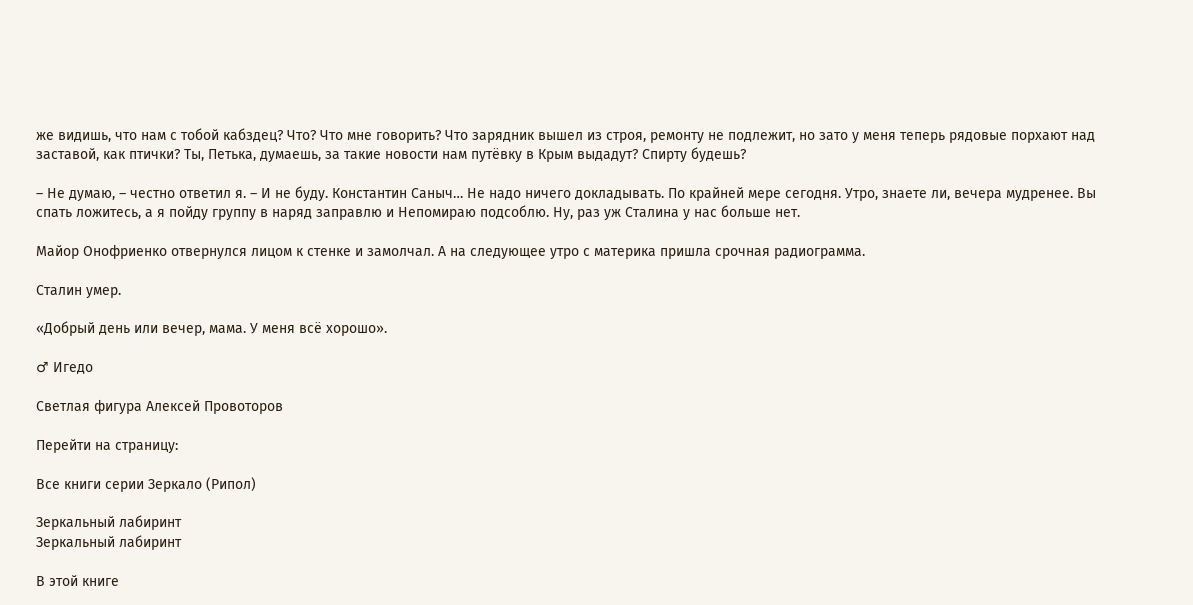же видишь, что нам с тобой кабздец? Что? Что мне говорить? Что зарядник вышел из строя, ремонту не подлежит, но зато у меня теперь рядовые порхают над заставой, как птички? Ты, Петька, думаешь, за такие новости нам путёвку в Крым выдадут? Спирту будешь?

– Не думаю, – честно ответил я. – И не буду. Константин Саныч… Не надо ничего докладывать. По крайней мере сегодня. Утро, знаете ли, вечера мудренее. Вы спать ложитесь, а я пойду группу в наряд заправлю и Непомираю подсоблю. Ну, раз уж Сталина у нас больше нет.

Майор Онофриенко отвернулся лицом к стенке и замолчал. А на следующее утро с материка пришла срочная радиограмма.

Сталин умер.

«Добрый день или вечер, мама. У меня всё хорошо».

♂ Игедо

Светлая фигура Алексей Провоторов

Перейти на страницу:

Все книги серии Зеркало (Рипол)

Зеркальный лабиринт
Зеркальный лабиринт

В этой книге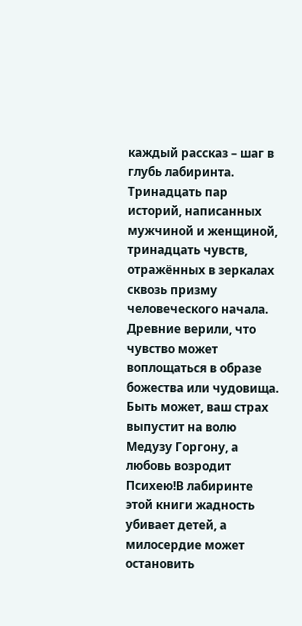каждый рассказ – шаг в глубь лабиринта. Тринадцать пар историй, написанных мужчиной и женщиной, тринадцать чувств, отражённых в зеркалах сквозь призму человеческого начала. Древние верили, что чувство может воплощаться в образе божества или чудовища. Быть может, ваш страх выпустит на волю Медузу Горгону, а любовь возродит Психею!В лабиринте этой книги жадность убивает детей, а милосердие может остановить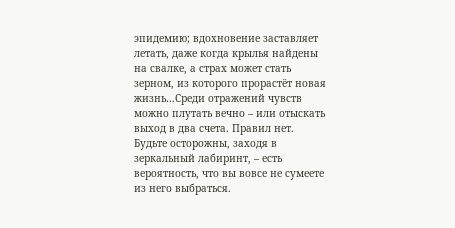эпидемию; вдохновение заставляет летать, даже когда крылья найдены на свалке, а страх может стать зерном, из которого прорастёт новая жизнь…Среди отражений чувств можно плутать вечно – или отыскать выход в два счета. Правил нет. Будьте осторожны, заходя в зеркальный лабиринт, – есть вероятность, что вы вовсе не сумеете из него выбраться.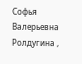Софья Валерьевна Ролдугина ,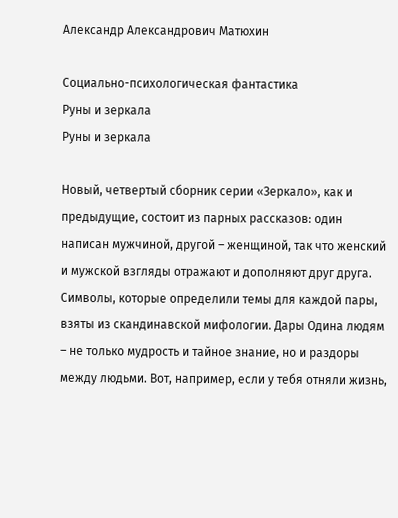Александр Александрович Матюхин

Социально-психологическая фантастика
Руны и зеркала
Руны и зеркала

Новый, четвертый сборник серии «Зеркало», как и предыдущие, состоит из парных рассказов: один написан мужчиной, другой – женщиной, так что женский и мужской взгляды отражают и дополняют друг друга. Символы, которые определили темы для каждой пары, взяты из скандинавской мифологии. Дары Одина людям – не только мудрость и тайное знание, но и раздоры между людьми. Вот, например, если у тебя отняли жизнь,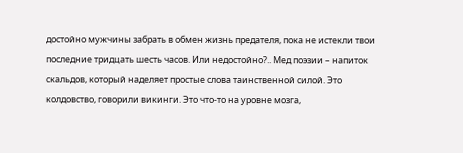достойно мужчины забрать в обмен жизнь предателя, пока не истекли твои последние тридцать шесть часов. Или недостойно?.. Мед поэзии – напиток скальдов, который наделяет простые слова таинственной силой. Это колдовство, говорили викинги. Это что-то на уровне мозга,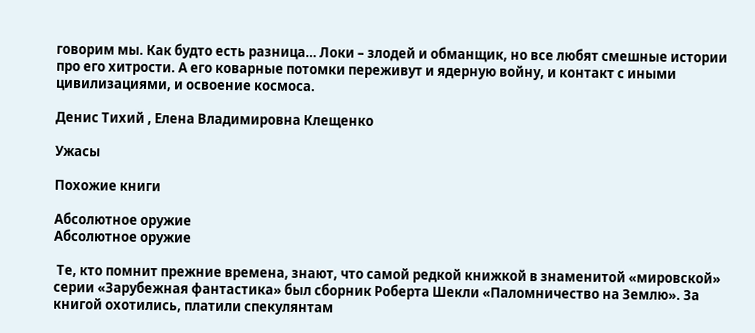говорим мы. Как будто есть разница… Локи – злодей и обманщик, но все любят смешные истории про его хитрости. А его коварные потомки переживут и ядерную войну, и контакт с иными цивилизациями, и освоение космоса.

Денис Тихий , Елена Владимировна Клещенко

Ужасы

Похожие книги

Абсолютное оружие
Абсолютное оружие

 Те, кто помнит прежние времена, знают, что самой редкой книжкой в знаменитой «мировской» серии «Зарубежная фантастика» был сборник Роберта Шекли «Паломничество на Землю». За книгой охотились, платили спекулянтам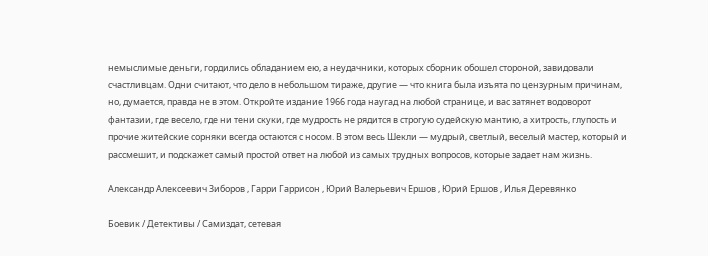немыслимые деньги, гордились обладанием ею, а неудачники, которых сборник обошел стороной, завидовали счастливцам. Одни считают, что дело в небольшом тираже, другие — что книга была изъята по цензурным причинам, но, думается, правда не в этом. Откройте издание 1966 года наугад на любой странице, и вас затянет водоворот фантазии, где весело, где ни тени скуки, где мудрость не рядится в строгую судейскую мантию, а хитрость, глупость и прочие житейские сорняки всегда остаются с носом. В этом весь Шекли — мудрый, светлый, веселый мастер, который и рассмешит, и подскажет самый простой ответ на любой из самых трудных вопросов, которые задает нам жизнь.

Александр Алексеевич Зиборов , Гарри Гаррисон , Юрий Валерьевич Ершов , Юрий Ершов , Илья Деревянко

Боевик / Детективы / Самиздат, сетевая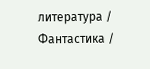литература / Фантастика /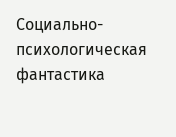Социально-психологическая фантастика